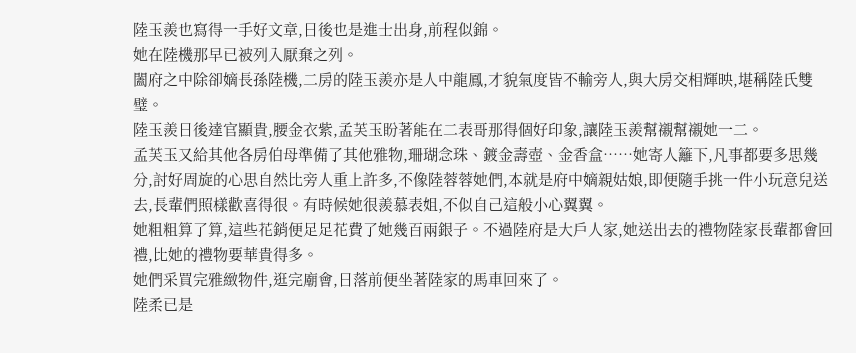陸玉羨也寫得一手好文章,日後也是進士出身,前程似錦。
她在陸機那早已被列入厭棄之列。
闔府之中除卻嫡長孫陸機,二房的陸玉羨亦是人中龍鳳,才貌氣度皆不輸旁人,與大房交相輝映,堪稱陸氏雙璧。
陸玉羨日後達官顯貴,腰金衣紫,孟芙玉盼著能在二表哥那得個好印象,讓陸玉羨幫襯幫襯她一二。
孟芙玉又給其他各房伯母準備了其他雅物,珊瑚念珠、鍍金壽壺、金香盒……她寄人籬下,凡事都要多思幾分,討好周旋的心思自然比旁人重上許多,不像陸蓉蓉她們,本就是府中嫡親姑娘,即便隨手挑一件小玩意兒送去,長輩們照樣歡喜得很。有時候她很羨慕表姐,不似自己這般小心翼翼。
她粗粗算了算,這些花銷便足足花費了她幾百兩銀子。不過陸府是大戶人家,她送出去的禮物陸家長輩都會回禮,比她的禮物要華貴得多。
她們采買完雅緻物件,逛完廟會,日落前便坐著陸家的馬車回來了。
陸柔已是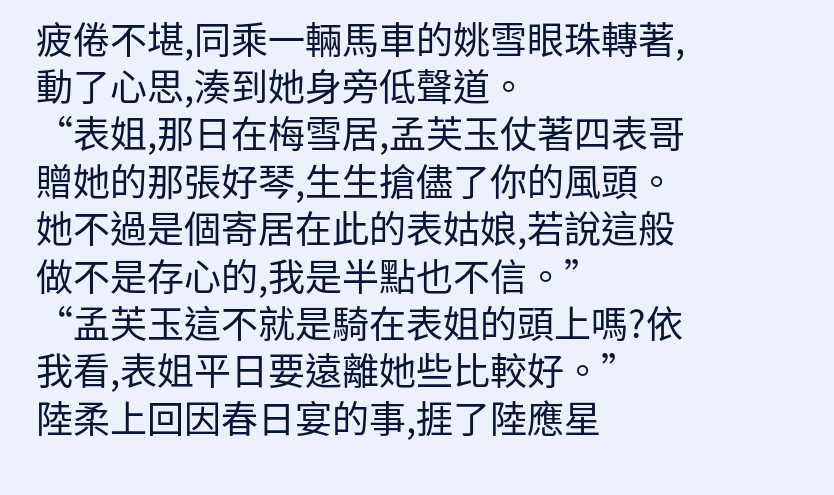疲倦不堪,同乘一輛馬車的姚雪眼珠轉著,動了心思,湊到她身旁低聲道。
“表姐,那日在梅雪居,孟芙玉仗著四表哥贈她的那張好琴,生生搶儘了你的風頭。她不過是個寄居在此的表姑娘,若說這般做不是存心的,我是半點也不信。”
“孟芙玉這不就是騎在表姐的頭上嗎?依我看,表姐平日要遠離她些比較好。”
陸柔上回因春日宴的事,捱了陸應星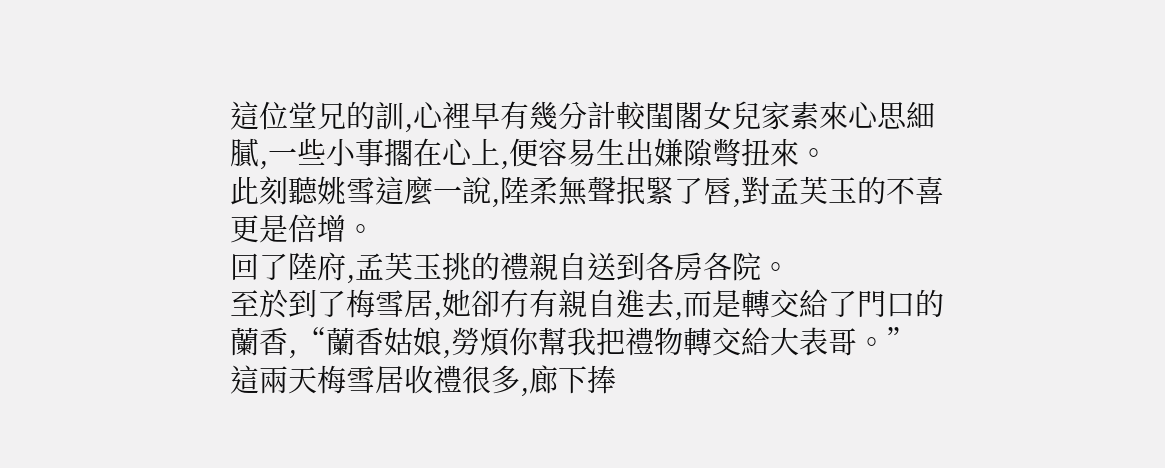這位堂兄的訓,心裡早有幾分計較閨閣女兒家素來心思細膩,一些小事擱在心上,便容易生出嫌隙彆扭來。
此刻聽姚雪這麼一說,陸柔無聲抿緊了唇,對孟芙玉的不喜更是倍增。
回了陸府,孟芙玉挑的禮親自送到各房各院。
至於到了梅雪居,她卻冇有親自進去,而是轉交給了門口的蘭香,“蘭香姑娘,勞煩你幫我把禮物轉交給大表哥。”
這兩天梅雪居收禮很多,廊下捧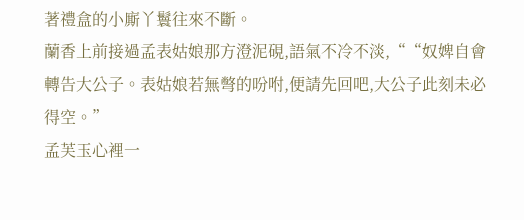著禮盒的小廝丫鬟往來不斷。
蘭香上前接過孟表姑娘那方澄泥硯,語氣不冷不淡,““奴婢自會轉告大公子。表姑娘若無彆的吩咐,便請先回吧,大公子此刻未必得空。”
孟芙玉心裡一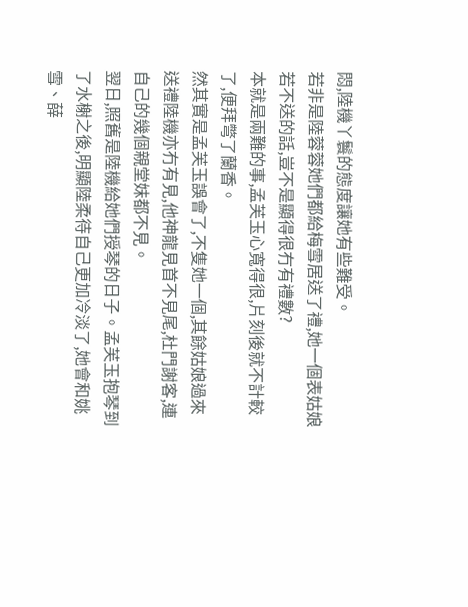悶,陸機丫鬟的態度讓她有些難受。
若非是陸蓉蓉她們都給梅雪居送了禮,她一個表姑娘若不送的話,豈不是顯得很冇有禮數?
本就是兩難的事,孟芙玉心寬得很,片刻後就不計較了,便拜彆了蘭香。
然其實是孟芙玉誤會了,不隻她一個,其餘姑娘過來送禮陸機亦冇有見,他神龍見首不見尾,杜門謝客,連自己的幾個親堂妹都不見。
翌日,照舊是陸機給她們授琴的日子。孟芙玉抱琴到了水榭之後,明顯陸柔待自己更加冷淡了,她會和姚雪、薛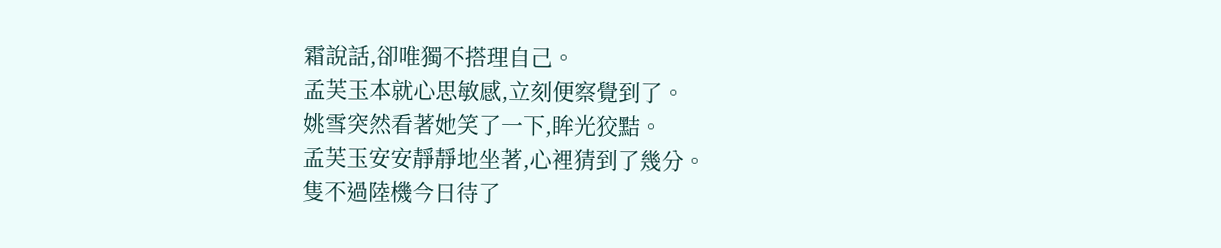霜說話,卻唯獨不搭理自己。
孟芙玉本就心思敏感,立刻便察覺到了。
姚雪突然看著她笑了一下,眸光狡黠。
孟芙玉安安靜靜地坐著,心裡猜到了幾分。
隻不過陸機今日待了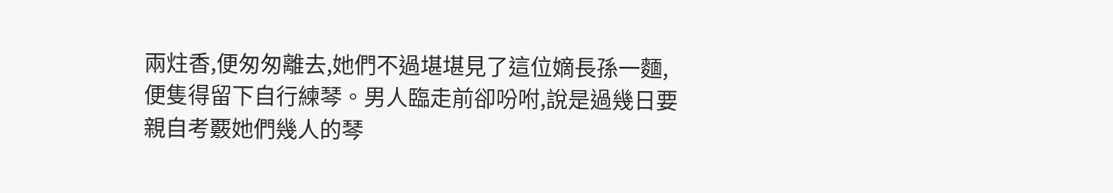兩炷香,便匆匆離去,她們不過堪堪見了這位嫡長孫一麵,便隻得留下自行練琴。男人臨走前卻吩咐,說是過幾日要親自考覈她們幾人的琴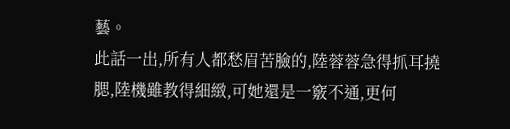藝。
此話一出,所有人都愁眉苦臉的,陸蓉蓉急得抓耳撓腮,陸機雖教得細緻,可她還是一竅不通,更何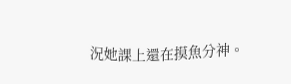況她課上還在摸魚分神。